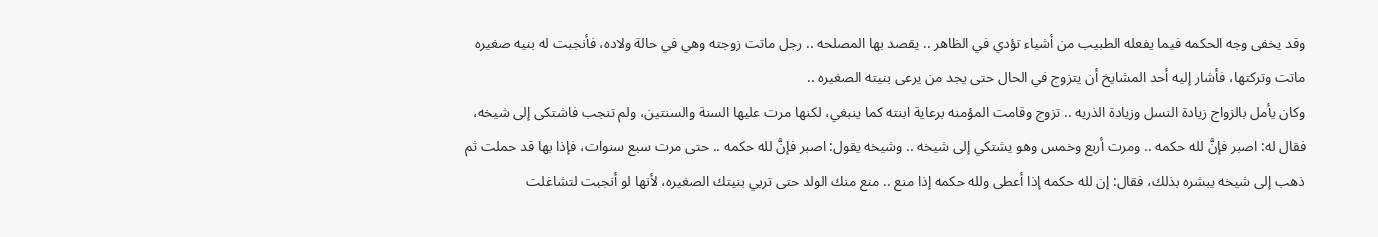وقد يخفى وجه الحكمه فيما يفعله الطبيب من أشياء تؤدي في الظاهر .. يقصد بها المصلحه .. رجل ماتت زوجته وهي في حالة ولاده، فأنجبت له بنيه صغيره ماتت وتركتها، فأشار إليه أحد المشايخ أن يتزوج في الحال حتى يجد من يرعى بنيته الصغيره ..
وكان يأمل بالزواج زيادة النسل وزيادة الذريه .. تزوج وقامت المؤمنه برعاية ابنته كما ينبغي، لكنها مرت عليها السنة والسنتين، ولم تنجب فاشتكى إلى شيخه، فقال له: اصبر فإنَّ لله حكمه .. ومرت أربع وخمس وهو يشتكي إلى شيخه .. وشيخه يقول: اصبر فإنَّ لله حكمه .. حتى مرت سبع سنوات، فإذا بها قد حملت ثم ذهب إلى شيخه يبشره بذلك، فقال: إن لله حكمه إذا أعطى ولله حكمه إذا منع .. منع منك الولد حتى تربي بنيتك الصغيره، لأنها لو أنجبت لتشاغلت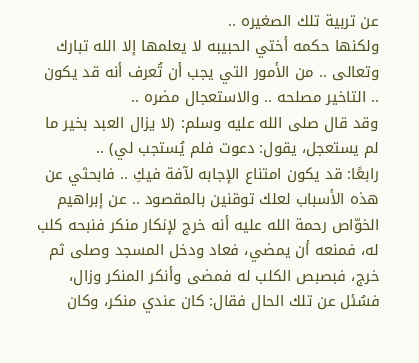عن تربية تلك الصغيره ..
ولكنها حكمه أختي الحبيبه لا يعلمها إلا الله تبارك وتعالى .. من الأمور التي يجب أن تُعرف أنه قد يكون .. التاخير مصلحه .. والاستعجال مضره ..
وقد قال صلى الله عليه وسلم: (لا يزال العبد بخير ما لم يستعجل، يقول: دعوت فلم يُستجب لي) ..
رابعًا: قد يكون امتناع الإجابه لآفة فيكِ .. فابحثي عن هذه الأسباب لعلك توقنين بالمقصود .. عن إبراهيم الخوّاص رحمة الله عليه أنه خرج لإنكار منكر فنبحه كلب له، فمنعه أن يمضي، فعاد ودخل المسجد وصلى ثم خرج، فبصبص الكلب له فمضى وأنكر المنكر وزال، فسُئل عن تلك الحال فقال: كان عندي منكر، وكان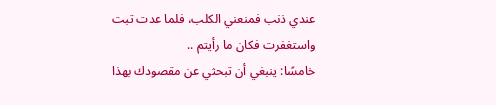عندي ذنب فمنعني الكلب، فلما عدت تبت واستغفرت فكان ما رأيتم ..
خامسًا: ينبغي أن تبحثي عن مقصودك بهذا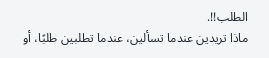الطلب!!.
ماذا تريدين عندما تسألين، عندما تطلبين طلبًا، أو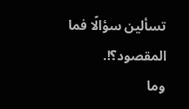تسألين سؤالًا فما المقصود؟!.
وما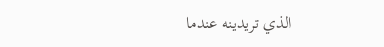الذي تريدينه عندما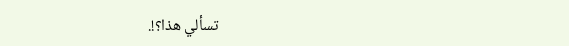تسألي هذا؟!.